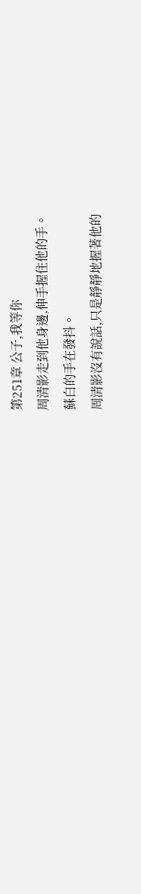第251章 公子,我等你
周清影走到他身邊,伸手握住他的手。
蘇白的手在發抖。
周清影沒有說話,只是靜靜地握著他的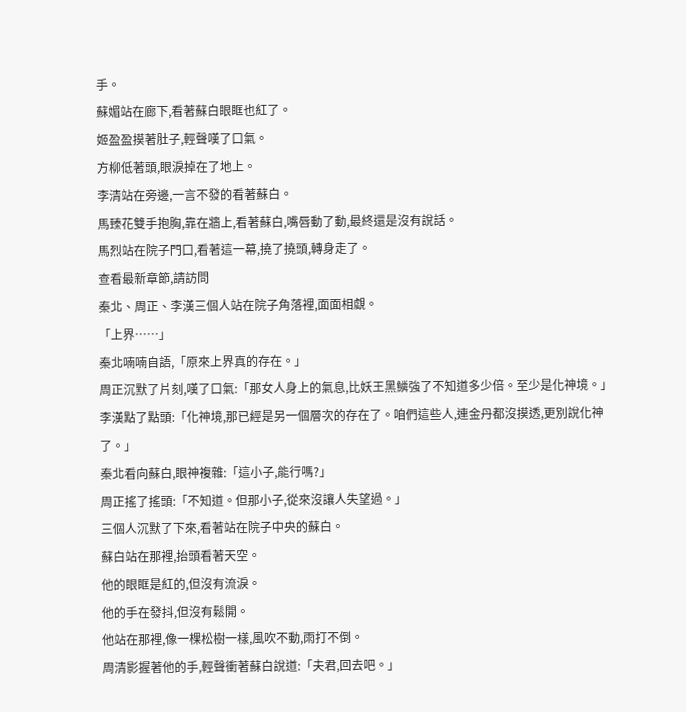手。
蘇媚站在廊下,看著蘇白眼眶也紅了。
姬盈盈摸著肚子,輕聲嘆了口氣。
方柳低著頭,眼淚掉在了地上。
李清站在旁邊,一言不發的看著蘇白。
馬臻花雙手抱胸,靠在牆上,看著蘇白,嘴唇動了動,最終還是沒有說話。
馬烈站在院子門口,看著這一幕,撓了撓頭,轉身走了。
查看最新章節,請訪問
秦北、周正、李漢三個人站在院子角落裡,面面相覷。
「上界……」
秦北喃喃自語,「原來上界真的存在。」
周正沉默了片刻,嘆了口氣:「那女人身上的氣息,比妖王黑鱗強了不知道多少倍。至少是化神境。」
李漢點了點頭:「化神境,那已經是另一個層次的存在了。咱們這些人,連金丹都沒摸透,更別說化神了。」
秦北看向蘇白,眼神複雜:「這小子,能行嗎?」
周正搖了搖頭:「不知道。但那小子,從來沒讓人失望過。」
三個人沉默了下來,看著站在院子中央的蘇白。
蘇白站在那裡,抬頭看著天空。
他的眼眶是紅的,但沒有流淚。
他的手在發抖,但沒有鬆開。
他站在那裡,像一棵松樹一樣,風吹不動,雨打不倒。
周清影握著他的手,輕聲衝著蘇白說道:「夫君,回去吧。」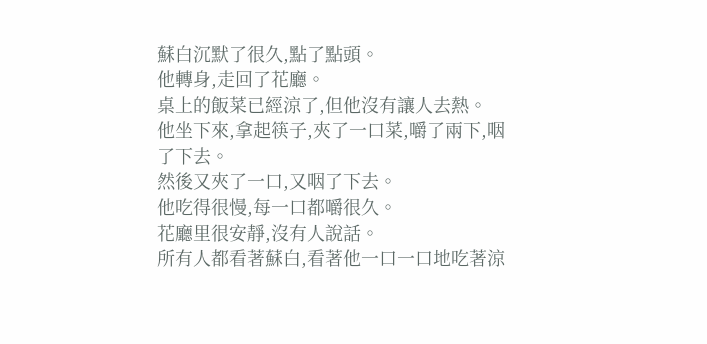蘇白沉默了很久,點了點頭。
他轉身,走回了花廳。
桌上的飯菜已經涼了,但他沒有讓人去熱。
他坐下來,拿起筷子,夾了一口菜,嚼了兩下,咽了下去。
然後又夾了一口,又咽了下去。
他吃得很慢,每一口都嚼很久。
花廳里很安靜,沒有人說話。
所有人都看著蘇白,看著他一口一口地吃著涼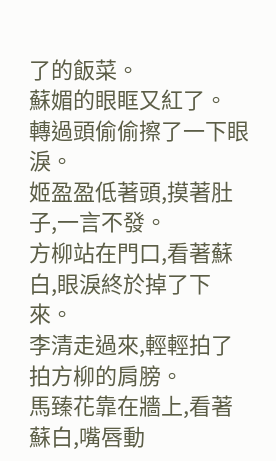了的飯菜。
蘇媚的眼眶又紅了。
轉過頭偷偷擦了一下眼淚。
姬盈盈低著頭,摸著肚子,一言不發。
方柳站在門口,看著蘇白,眼淚終於掉了下來。
李清走過來,輕輕拍了拍方柳的肩膀。
馬臻花靠在牆上,看著蘇白,嘴唇動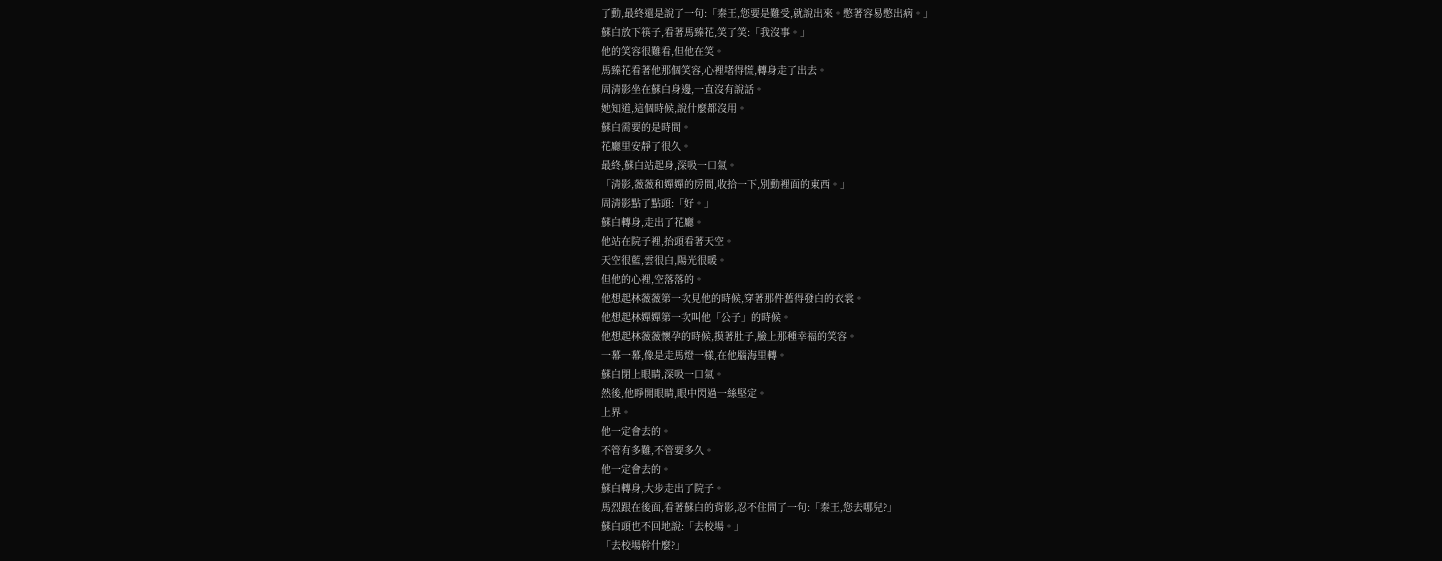了動,最終還是說了一句:「秦王,您要是難受,就說出來。憋著容易憋出病。」
蘇白放下筷子,看著馬臻花,笑了笑:「我沒事。」
他的笑容很難看,但他在笑。
馬臻花看著他那個笑容,心裡堵得慌,轉身走了出去。
周清影坐在蘇白身邊,一直沒有說話。
她知道,這個時候,說什麼都沒用。
蘇白需要的是時間。
花廳里安靜了很久。
最終,蘇白站起身,深吸一口氣。
「清影,薇薇和嬋嬋的房間,收拾一下,別動裡面的東西。」
周清影點了點頭:「好。」
蘇白轉身,走出了花廳。
他站在院子裡,抬頭看著天空。
天空很藍,雲很白,陽光很暖。
但他的心裡,空落落的。
他想起林薇薇第一次見他的時候,穿著那件舊得發白的衣裳。
他想起林嬋嬋第一次叫他「公子」的時候。
他想起林薇薇懷孕的時候,摸著肚子,臉上那種幸福的笑容。
一幕一幕,像是走馬燈一樣,在他腦海里轉。
蘇白閉上眼睛,深吸一口氣。
然後,他睜開眼睛,眼中閃過一絲堅定。
上界。
他一定會去的。
不管有多難,不管要多久。
他一定會去的。
蘇白轉身,大步走出了院子。
馬烈跟在後面,看著蘇白的背影,忍不住問了一句:「秦王,您去哪兒?」
蘇白頭也不回地說:「去校場。」
「去校場幹什麼?」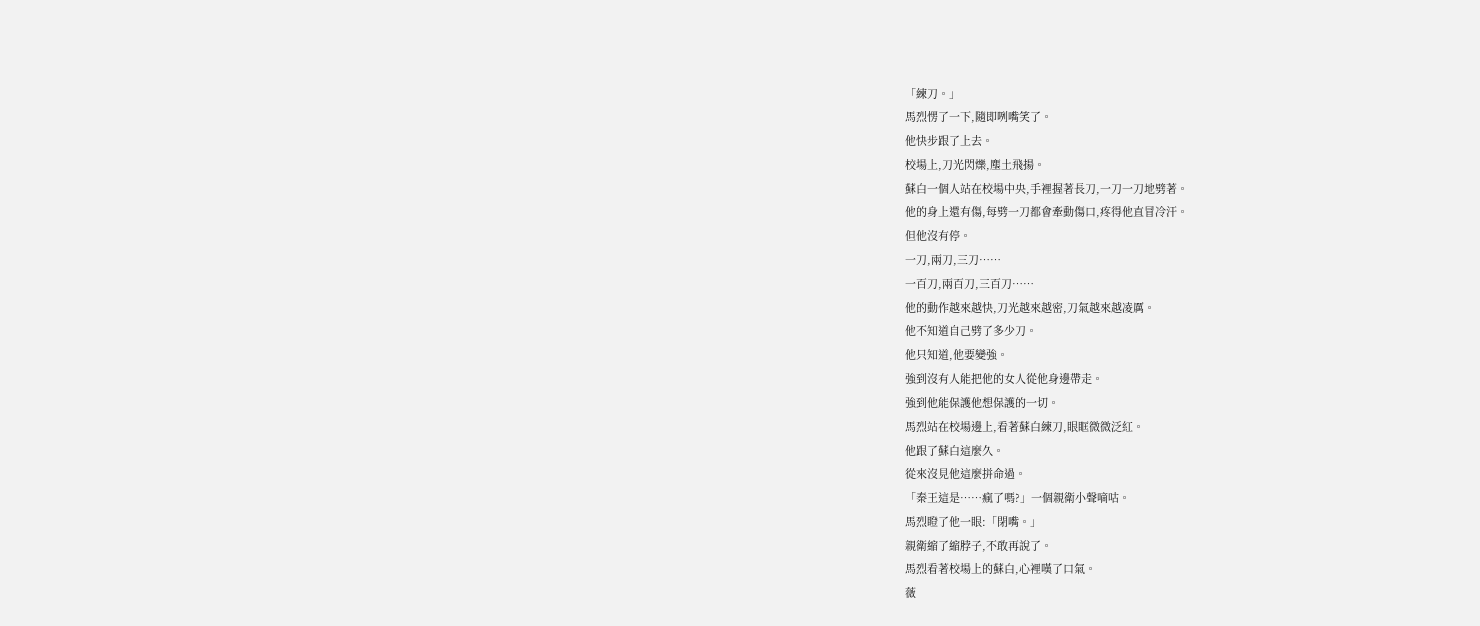「練刀。」
馬烈愣了一下,隨即咧嘴笑了。
他快步跟了上去。
校場上,刀光閃爍,塵土飛揚。
蘇白一個人站在校場中央,手裡握著長刀,一刀一刀地劈著。
他的身上還有傷,每劈一刀都會牽動傷口,疼得他直冒冷汗。
但他沒有停。
一刀,兩刀,三刀……
一百刀,兩百刀,三百刀……
他的動作越來越快,刀光越來越密,刀氣越來越凌厲。
他不知道自己劈了多少刀。
他只知道,他要變強。
強到沒有人能把他的女人從他身邊帶走。
強到他能保護他想保護的一切。
馬烈站在校場邊上,看著蘇白練刀,眼眶微微泛紅。
他跟了蘇白這麼久。
從來沒見他這麼拼命過。
「秦王這是……瘋了嗎?」一個親衛小聲嘀咕。
馬烈瞪了他一眼:「閉嘴。」
親衛縮了縮脖子,不敢再說了。
馬烈看著校場上的蘇白,心裡嘆了口氣。
薇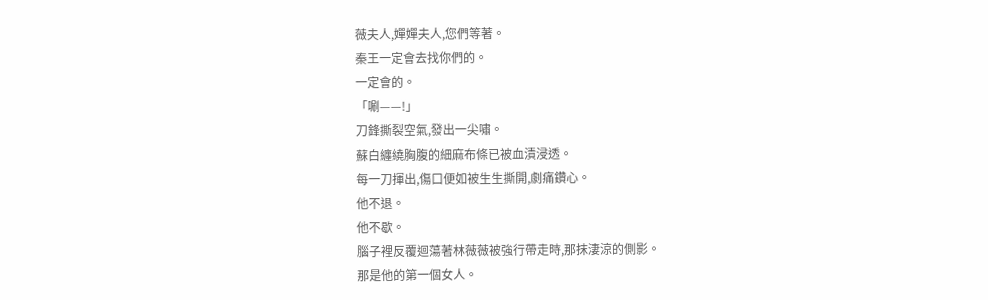薇夫人,嬋嬋夫人,您們等著。
秦王一定會去找你們的。
一定會的。
「唰——!」
刀鋒撕裂空氣,發出一尖嘯。
蘇白纏繞胸腹的細麻布條已被血漬浸透。
每一刀揮出,傷口便如被生生撕開,劇痛鑽心。
他不退。
他不歇。
腦子裡反覆迴蕩著林薇薇被強行帶走時,那抹淒涼的側影。
那是他的第一個女人。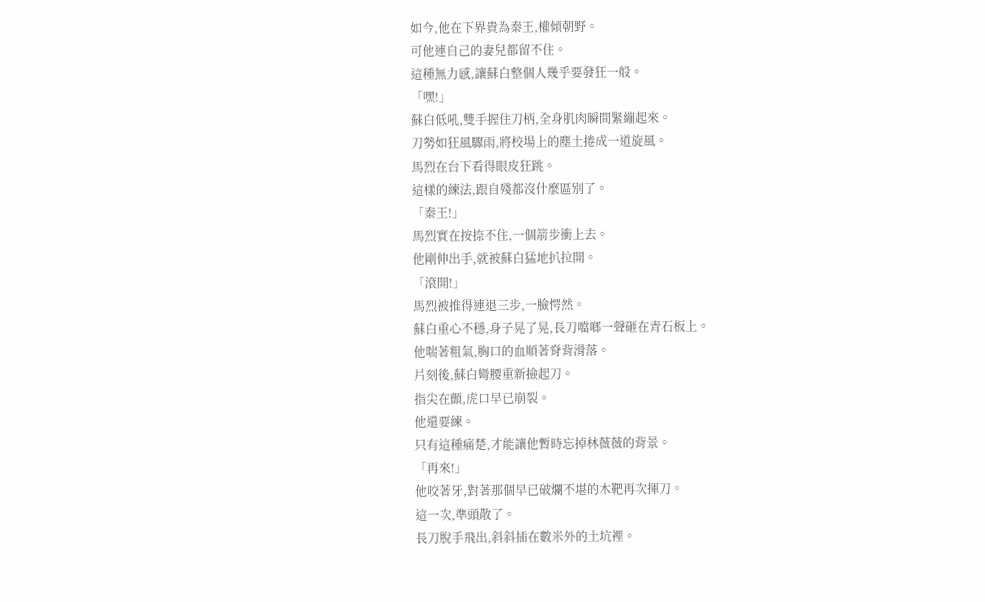如今,他在下界貴為秦王,權傾朝野。
可他連自己的妻兒都留不住。
這種無力感,讓蘇白整個人幾乎要發狂一般。
「嘿!」
蘇白低吼,雙手握住刀柄,全身肌肉瞬間緊繃起來。
刀勢如狂風驟雨,將校場上的塵土捲成一道旋風。
馬烈在台下看得眼皮狂跳。
這樣的練法,跟自殘都沒什麼區別了。
「秦王!」
馬烈實在按捺不住,一個箭步衝上去。
他剛伸出手,就被蘇白猛地扒拉開。
「滾開!」
馬烈被推得連退三步,一臉愕然。
蘇白重心不穩,身子晃了晃,長刀噹啷一聲砸在青石板上。
他喘著粗氣,胸口的血順著脊背滑落。
片刻後,蘇白彎腰重新撿起刀。
指尖在顫,虎口早已崩裂。
他還要練。
只有這種痛楚,才能讓他暫時忘掉林薇薇的背景。
「再來!」
他咬著牙,對著那個早已破爛不堪的木靶再次揮刀。
這一次,準頭散了。
長刀脫手飛出,斜斜插在數米外的土坑裡。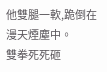他雙腿一軟,跪倒在漫天煙塵中。
雙拳死死砸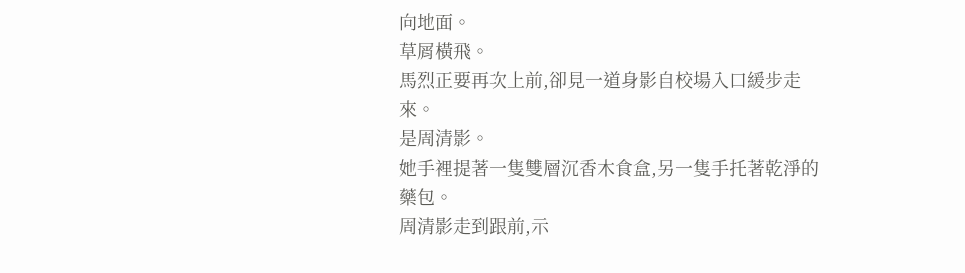向地面。
草屑橫飛。
馬烈正要再次上前,卻見一道身影自校場入口緩步走來。
是周清影。
她手裡提著一隻雙層沉香木食盒,另一隻手托著乾淨的藥包。
周清影走到跟前,示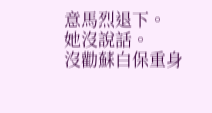意馬烈退下。
她沒說話。
沒勸蘇白保重身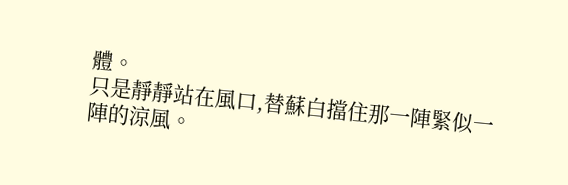體。
只是靜靜站在風口,替蘇白擋住那一陣緊似一陣的涼風。